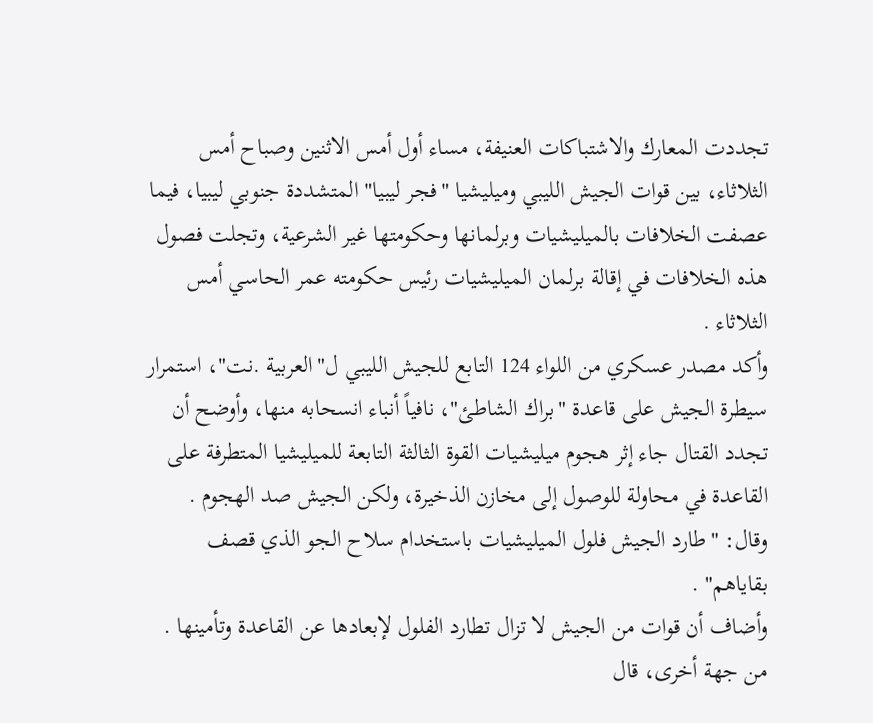تجددت المعارك والاشتباكات العنيفة، مساء أول أمس الاثنين وصباح أمس الثلاثاء، بين قوات الجيش الليبي وميليشيا "فجر ليبيا" المتشددة جنوبي ليبيا، فيما عصفت الخلافات بالميليشيات وبرلمانها وحكومتها غير الشرعية، وتجلت فصول هذه الخلافات في إقالة برلمان الميليشيات رئيس حكومته عمر الحاسي أمس الثلاثاء .
وأكد مصدر عسكري من اللواء 124 التابع للجيش الليبي ل"العربية .نت"، استمرار سيطرة الجيش على قاعدة "براك الشاطئ"، نافياً أنباء انسحابه منها، وأوضح أن تجدد القتال جاء إثر هجوم ميليشيات القوة الثالثة التابعة للميليشيا المتطرفة على القاعدة في محاولة للوصول إلى مخازن الذخيرة، ولكن الجيش صد الهجوم . وقال: "طارد الجيش فلول الميليشيات باستخدام سلاح الجو الذي قصف بقاياهم" .
وأضاف أن قوات من الجيش لا تزال تطارد الفلول لإبعادها عن القاعدة وتأمينها .
من جهة أخرى، قال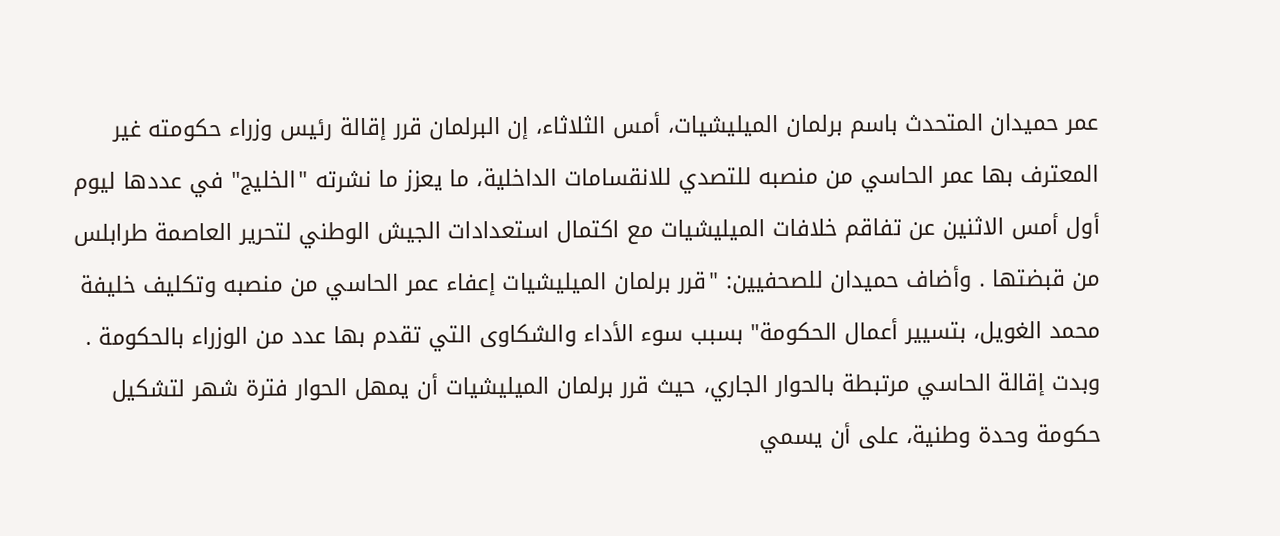عمر حميدان المتحدث باسم برلمان الميليشيات، أمس الثلاثاء، إن البرلمان قرر إقالة رئيس وزراء حكومته غير المعترف بها عمر الحاسي من منصبه للتصدي للانقسامات الداخلية، ما يعزز ما نشرته "الخليج" في عددها ليوم أول أمس الاثنين عن تفاقم خلافات الميليشيات مع اكتمال استعدادات الجيش الوطني لتحرير العاصمة طرابلس من قبضتها . وأضاف حميدان للصحفيين: "قرر برلمان الميليشيات إعفاء عمر الحاسي من منصبه وتكليف خليفة محمد الغويل، بتسيير أعمال الحكومة" بسبب سوء الأداء والشكاوى التي تقدم بها عدد من الوزراء بالحكومة .
وبدت إقالة الحاسي مرتبطة بالحوار الجاري، حيث قرر برلمان الميليشيات أن يمهل الحوار فترة شهر لتشكيل حكومة وحدة وطنية، على أن يسمي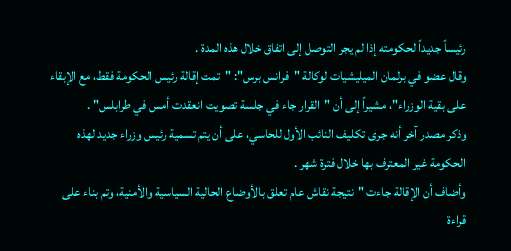رئيساً جديداً لحكومته إذا لم يجر التوصل إلى اتفاق خلال هذه المدة .
وقال عضو في برلمان الميليشيات لوكالة "فرانس برس": "تمت إقالة رئيس الحكومة فقط، مع الإبقاء على بقية الوزراء"، مشيراً إلى أن "القرار جاء في جلسة تصويت انعقدت أمس في طرابلس" .
وذكر مصدر آخر أنه جرى تكليف النائب الأول للحاسي، على أن يتم تسمية رئيس وزراء جديد لهذه الحكومة غير المعترف بها خلال فترة شهر .
وأضاف أن الإقالة جاءت "نتيجة نقاش عام تعلق بالأوضاع الحالية السياسية والأمنية، وتم بناء على قراءة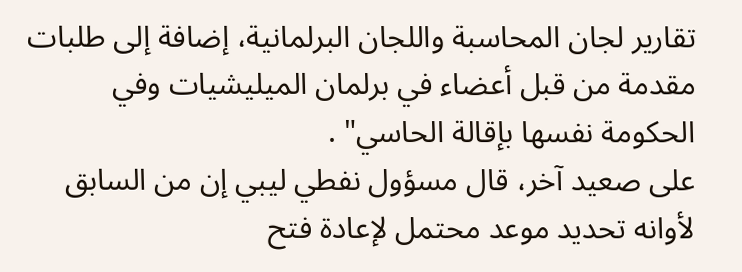تقارير لجان المحاسبة واللجان البرلمانية، إضافة إلى طلبات مقدمة من قبل أعضاء في برلمان الميليشيات وفي الحكومة نفسها بإقالة الحاسي" .
على صعيد آخر، قال مسؤول نفطي ليبي إن من السابق لأوانه تحديد موعد محتمل لإعادة فتح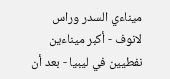ميناءي السدر وراس لانوف - أكبر ميناءين نفطيين في ليبيا - بعد أن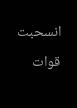انسحبت قوات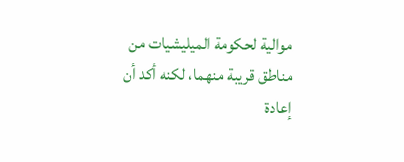موالية لحكومة الميليشيات من مناطق قريبة منهما، لكنه أكد أن إعادة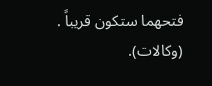فتحهما ستكون قريباً . (وكالات).